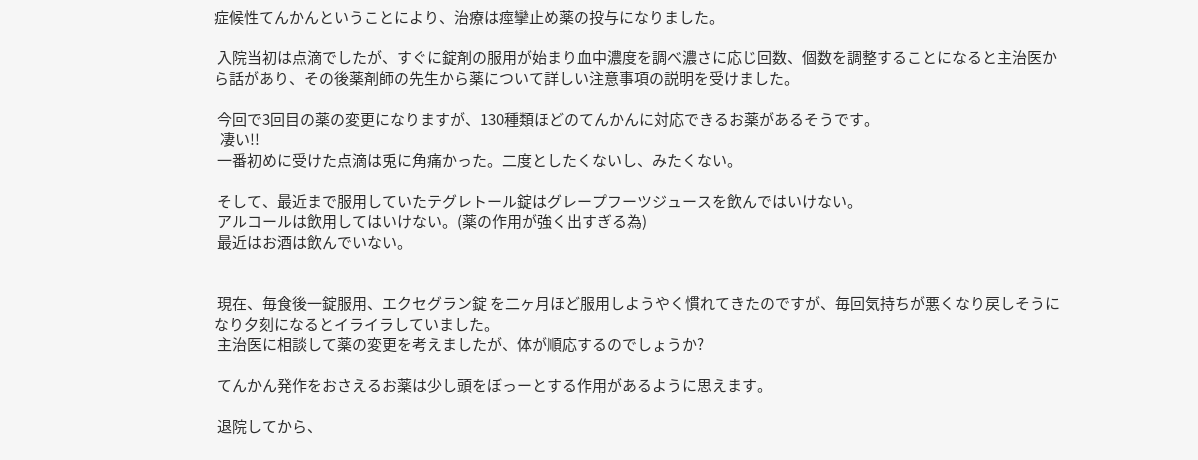症候性てんかんということにより、治療は痙攣止め薬の投与になりました。

 入院当初は点滴でしたが、すぐに錠剤の服用が始まり血中濃度を調べ濃さに応じ回数、個数を調整することになると主治医から話があり、その後薬剤師の先生から薬について詳しい注意事項の説明を受けました。

 今回で3回目の薬の変更になりますが、130種類ほどのてんかんに対応できるお薬があるそうです。
  凄い!!
 一番初めに受けた点滴は兎に角痛かった。二度としたくないし、みたくない。

 そして、最近まで服用していたテグレトール錠はグレープフーツジュースを飲んではいけない。
 アルコールは飲用してはいけない。(薬の作用が強く出すぎる為)
 最近はお酒は飲んでいない。


 現在、毎食後一錠服用、エクセグラン錠 を二ヶ月ほど服用しようやく慣れてきたのですが、毎回気持ちが悪くなり戻しそうになり夕刻になるとイライラしていました。
 主治医に相談して薬の変更を考えましたが、体が順応するのでしょうか?

 てんかん発作をおさえるお薬は少し頭をぼっーとする作用があるように思えます。

 退院してから、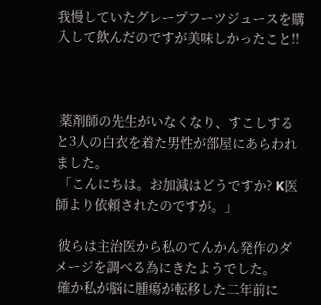我慢していたグレープフーツジュースを購入して飲んだのですが美味しかったこと!!



 薬剤師の先生がいなくなり、すこしすると3人の白衣を着た男性が部屋にあらわれました。
 「こんにちは。お加減はどうですか? K医師より依頼されたのですが。」

 彼らは主治医から私のてんかん発作のダメージを調べる為にきたようでした。
 確か私が脳に腫瘍が転移した二年前に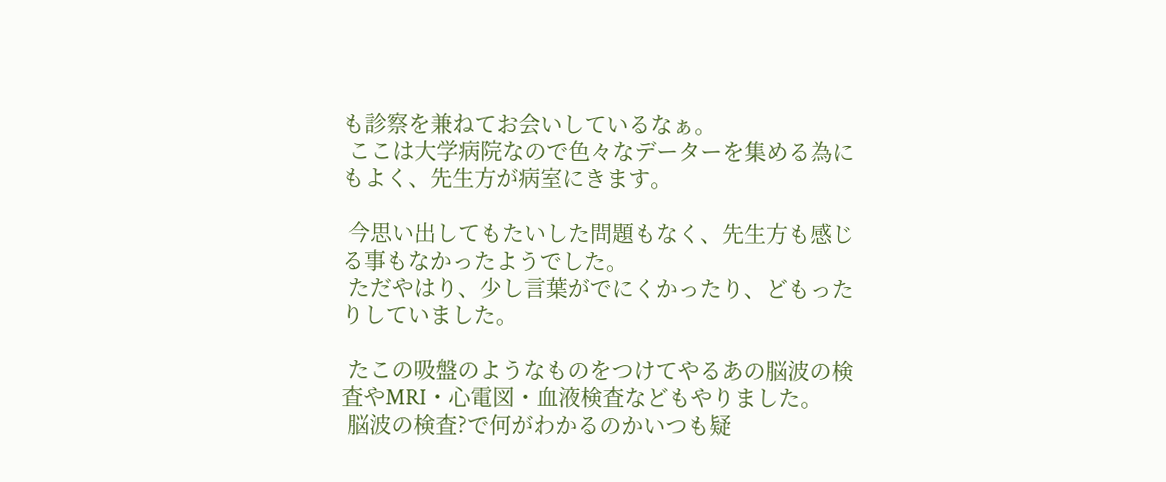も診察を兼ねてお会いしているなぁ。
 ここは大学病院なので色々なデーターを集める為にもよく、先生方が病室にきます。

 今思い出してもたいした問題もなく、先生方も感じる事もなかったようでした。
 ただやはり、少し言葉がでにくかったり、どもったりしていました。

 たこの吸盤のようなものをつけてやるあの脳波の検査やMRI・心電図・血液検査などもやりました。
 脳波の検査?で何がわかるのかいつも疑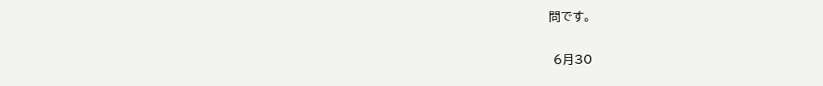問です。

 6月30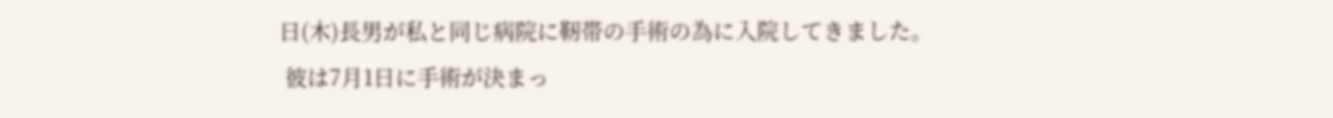日(木)長男が私と同じ病院に靭帯の手術の為に入院してきました。
 彼は7月1日に手術が決まっ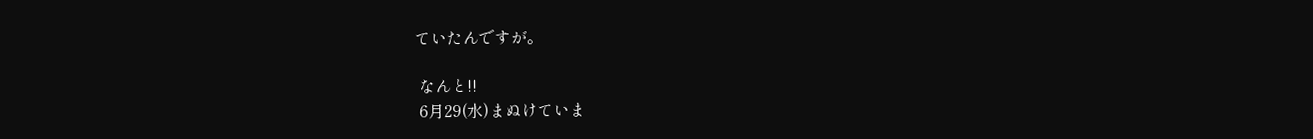ていたんですが。

 なんと!!
 6月29(水)まぬけていま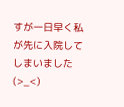すが一日早く私が先に入院してしまいました(>_<)